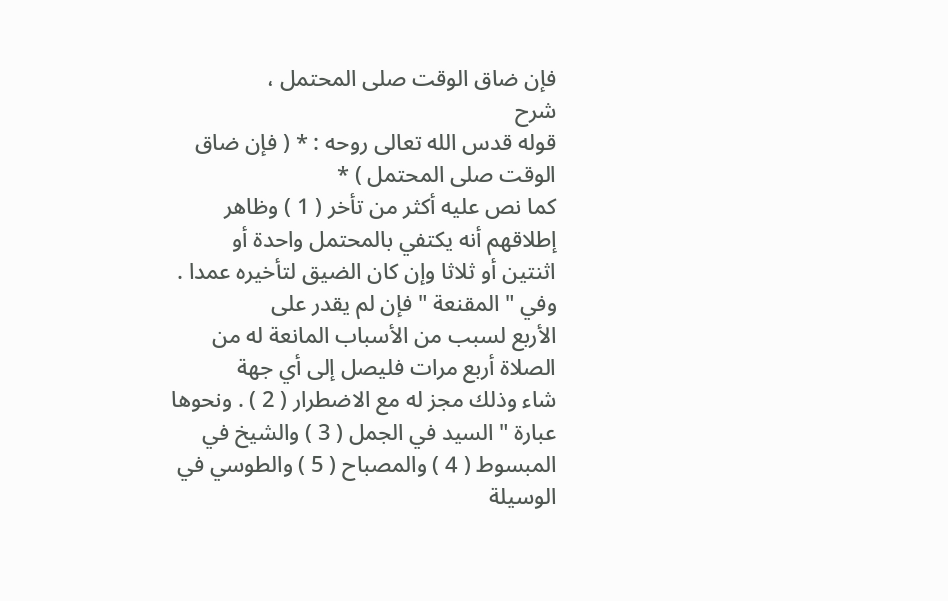فإن ضاق الوقت صلى المحتمل ،
شرح
قوله قدس الله تعالى روحه : * ( فإن ضاق الوقت صلى المحتمل ) *
كما نص عليه أكثر من تأخر ( 1 ) وظاهر إطلاقهم أنه يكتفي بالمحتمل واحدة أو
اثنتين أو ثلاثا وإن كان الضيق لتأخيره عمدا . وفي " المقنعة " فإن لم يقدر على
الأربع لسبب من الأسباب المانعة له من الصلاة أربع مرات فليصل إلى أي جهة
شاء وذلك مجز له مع الاضطرار ( 2 ) . ونحوها عبارة " السيد في الجمل ( 3 ) والشيخ في
المبسوط ( 4 ) والمصباح ( 5 ) والطوسي في الوسيلة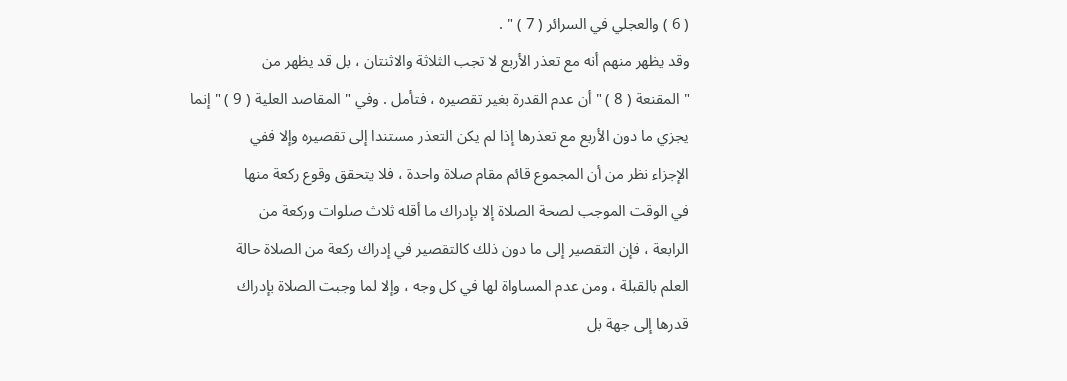( 6 ) والعجلي في السرائر ( 7 ) " .
وقد يظهر منهم أنه مع تعذر الأربع لا تجب الثلاثة والاثنتان ، بل قد يظهر من
" المقنعة ( 8 ) " أن عدم القدرة بغير تقصيره ، فتأمل . وفي " المقاصد العلية ( 9 ) " إنما
يجزي ما دون الأربع مع تعذرها إذا لم يكن التعذر مستندا إلى تقصيره وإلا ففي
الإجزاء نظر من أن المجموع قائم مقام صلاة واحدة ، فلا يتحقق وقوع ركعة منها
في الوقت الموجب لصحة الصلاة إلا بإدراك ما أقله ثلاث صلوات وركعة من
الرابعة ، فإن التقصير إلى ما دون ذلك كالتقصير في إدراك ركعة من الصلاة حالة
العلم بالقبلة ، ومن عدم المساواة لها في كل وجه ، وإلا لما وجبت الصلاة بإدراك
قدرها إلى جهة بل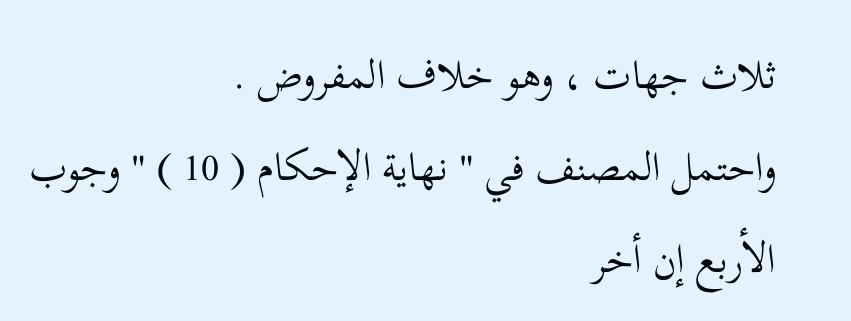ثلاث جهات ، وهو خلاف المفروض .
واحتمل المصنف في " نهاية الإحكام ( 10 ) " وجوب الأربع إن أخر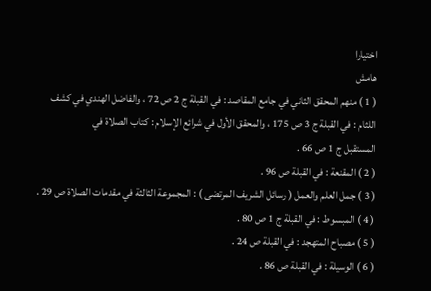اختيارا
هامش
( 1 ) منهم المحقق الثاني في جامع المقاصد : في القبلة ج 2 ص 72 ، والفاضل الهندي في كشف
اللثام : في القبلة ج 3 ص 175 ، والمحقق الأول في شرائع الإسلام : كتاب الصلاة في
المستقبل ج 1 ص 66 .
( 2 ) المقنعة : في القبلة ص 96 .
( 3 ) جمل العلم والعمل ( رسائل الشريف المرتضى ) : المجموعة الثالثة في مقدمات الصلاة ص 29 .
( 4 ) المبسوط : في القبلة ج 1 ص 80 .
( 5 ) مصباح المتهجد : في القبلة ص 24 .
( 6 ) الوسيلة : في القبلة ص 86 .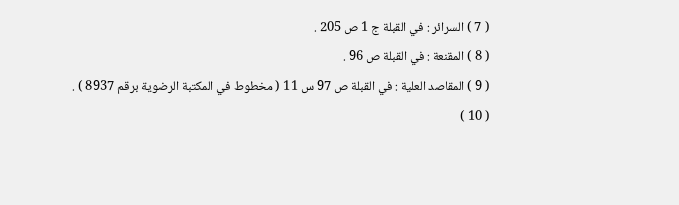( 7 ) السرائر : في القبلة ج 1 ص 205 .
( 8 ) المقنعة : في القبلة ص 96 .
( 9 ) المقاصد العلية : في القبلة ص 97 س 11 ( مخطوط في المكتبة الرضوية برقم 8937 ) .
( 10 )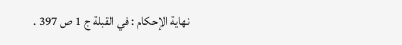نهاية الإحكام : في القبلة ج 1 ص 397 .